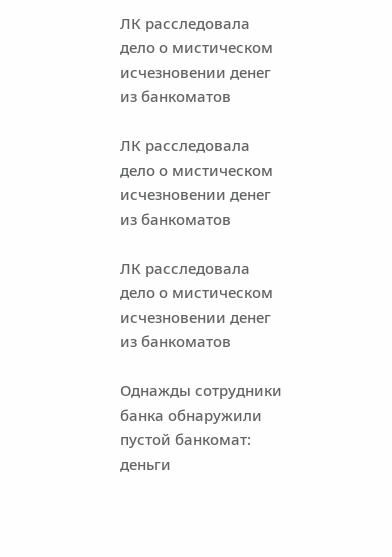ЛК расследовала дело о мистическом исчезновении денег из банкоматов

ЛК расследовала дело о мистическом исчезновении денег из банкоматов

ЛК расследовала дело о мистическом исчезновении денег из банкоматов

Однажды сотрудники банка обнаружили пустой банкомат: деньги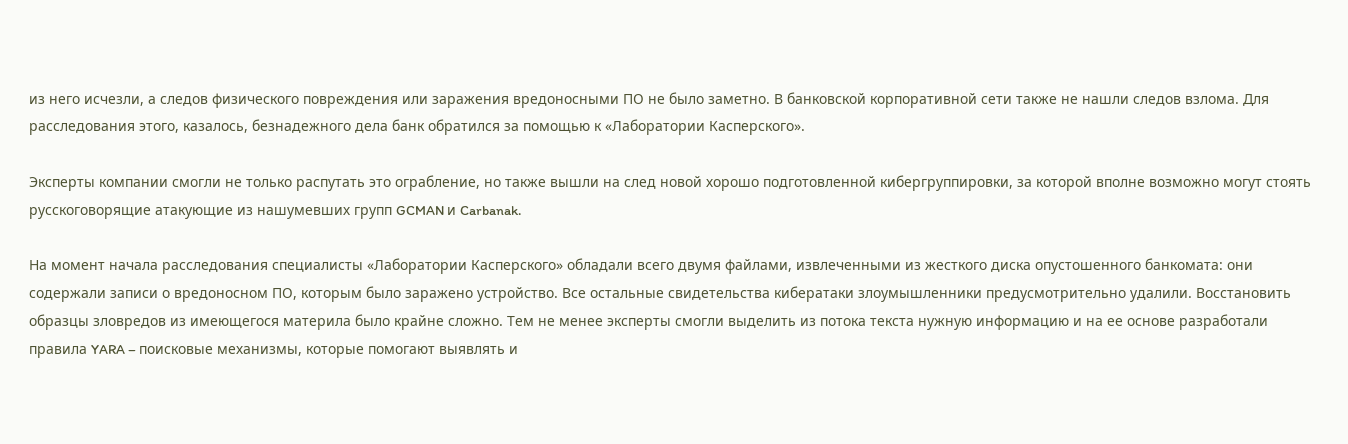из него исчезли, а следов физического повреждения или заражения вредоносными ПО не было заметно. В банковской корпоративной сети также не нашли следов взлома. Для расследования этого, казалось, безнадежного дела банк обратился за помощью к «Лаборатории Касперского».

Эксперты компании смогли не только распутать это ограбление, но также вышли на след новой хорошо подготовленной кибергруппировки, за которой вполне возможно могут стоять русскоговорящие атакующие из нашумевших групп GCMAN и Carbanak.

На момент начала расследования специалисты «Лаборатории Касперского» обладали всего двумя файлами, извлеченными из жесткого диска опустошенного банкомата: они содержали записи о вредоносном ПО, которым было заражено устройство. Все остальные свидетельства кибератаки злоумышленники предусмотрительно удалили. Восстановить образцы зловредов из имеющегося материла было крайне сложно. Тем не менее эксперты смогли выделить из потока текста нужную информацию и на ее основе разработали правила YARA – поисковые механизмы, которые помогают выявлять и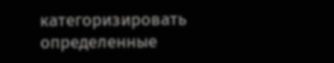категоризировать определенные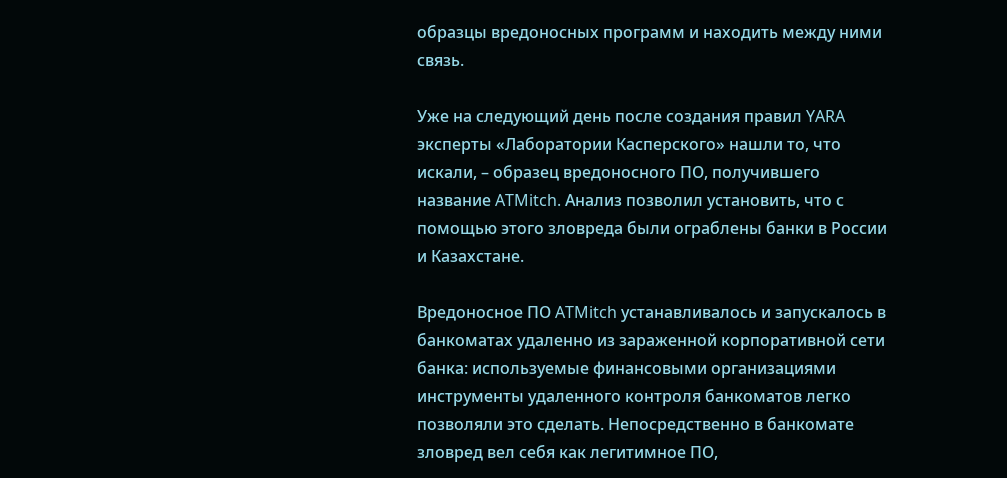образцы вредоносных программ и находить между ними связь.

Уже на следующий день после создания правил YARA эксперты «Лаборатории Касперского» нашли то, что искали, – образец вредоносного ПО, получившего название ATMitch. Анализ позволил установить, что с помощью этого зловреда были ограблены банки в России и Казахстане.

Вредоносное ПО ATMitch устанавливалось и запускалось в банкоматах удаленно из зараженной корпоративной сети банка: используемые финансовыми организациями инструменты удаленного контроля банкоматов легко позволяли это сделать. Непосредственно в банкомате зловред вел себя как легитимное ПО,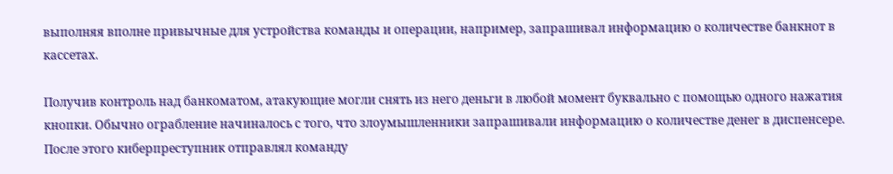выполняя вполне привычные для устройства команды и операции, например, запрашивал информацию о количестве банкнот в кассетах.

Получив контроль над банкоматом, атакующие могли снять из него деньги в любой момент буквально с помощью одного нажатия кнопки. Обычно ограбление начиналось с того, что злоумышленники запрашивали информацию о количестве денег в диспенсере. После этого киберпреступник отправлял команду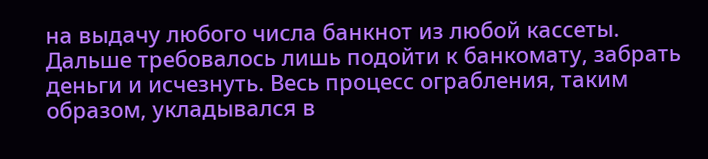на выдачу любого числа банкнот из любой кассеты. Дальше требовалось лишь подойти к банкомату, забрать деньги и исчезнуть. Весь процесс ограбления, таким образом, укладывался в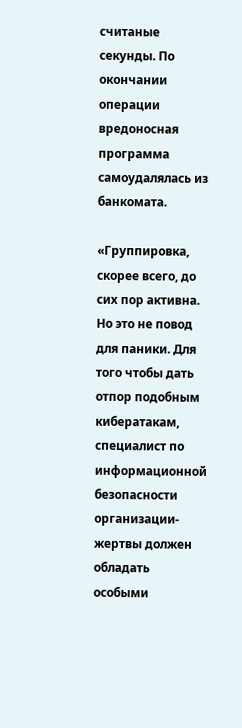считаные секунды. По окончании операции вредоносная программа самоудалялась из банкомата.

«Группировка, скорее всего, до сих пор активна. Но это не повод для паники. Для того чтобы дать отпор подобным кибератакам, специалист по информационной безопасности организации-жертвы должен обладать особыми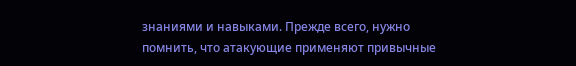знаниями и навыками. Прежде всего, нужно помнить, что атакующие применяют привычные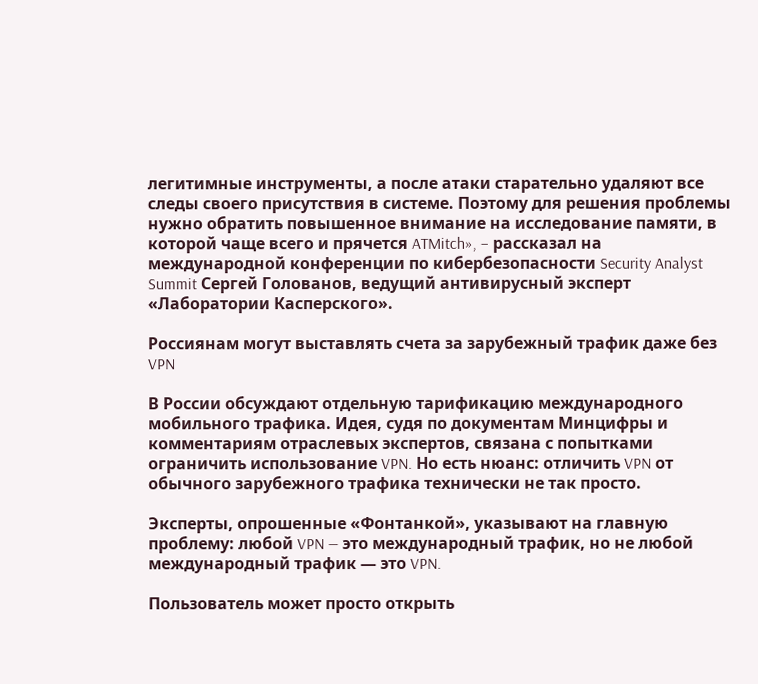легитимные инструменты, а после атаки старательно удаляют все следы своего присутствия в системе. Поэтому для решения проблемы нужно обратить повышенное внимание на исследование памяти, в которой чаще всего и прячется ATMitch», – рассказал на международной конференции по кибербезопасности Security Analyst Summit Сергей Голованов, ведущий антивирусный эксперт «Лаборатории Касперского».

Россиянам могут выставлять счета за зарубежный трафик даже без VPN

В России обсуждают отдельную тарификацию международного мобильного трафика. Идея, судя по документам Минцифры и комментариям отраслевых экспертов, связана с попытками ограничить использование VPN. Но есть нюанс: отличить VPN от обычного зарубежного трафика технически не так просто.

Эксперты, опрошенные «Фонтанкой», указывают на главную проблему: любой VPN — это международный трафик, но не любой международный трафик — это VPN.

Пользователь может просто открыть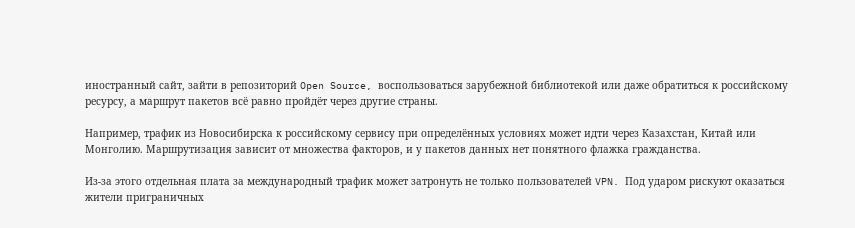иностранный сайт, зайти в репозиторий Open Source, воспользоваться зарубежной библиотекой или даже обратиться к российскому ресурсу, а маршрут пакетов всё равно пройдёт через другие страны.

Например, трафик из Новосибирска к российскому сервису при определённых условиях может идти через Казахстан, Китай или Монголию. Маршрутизация зависит от множества факторов, и у пакетов данных нет понятного флажка гражданства.

Из-за этого отдельная плата за международный трафик может затронуть не только пользователей VPN. Под ударом рискуют оказаться жители приграничных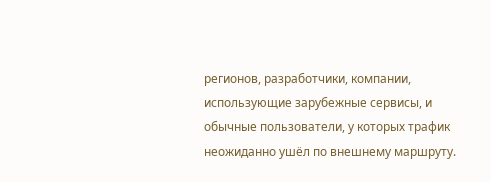регионов, разработчики, компании, использующие зарубежные сервисы, и обычные пользователи, у которых трафик неожиданно ушёл по внешнему маршруту.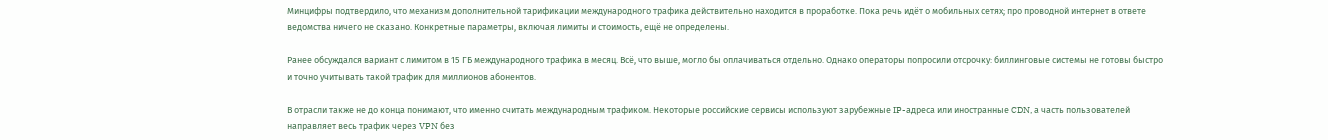Минцифры подтвердило, что механизм дополнительной тарификации международного трафика действительно находится в проработке. Пока речь идёт о мобильных сетях; про проводной интернет в ответе ведомства ничего не сказано. Конкретные параметры, включая лимиты и стоимость, ещё не определены.

Ранее обсуждался вариант с лимитом в 15 ГБ международного трафика в месяц. Всё, что выше, могло бы оплачиваться отдельно. Однако операторы попросили отсрочку: биллинговые системы не готовы быстро и точно учитывать такой трафик для миллионов абонентов.

В отрасли также не до конца понимают, что именно считать международным трафиком. Некоторые российские сервисы используют зарубежные IP-адреса или иностранные CDN, а часть пользователей направляет весь трафик через VPN без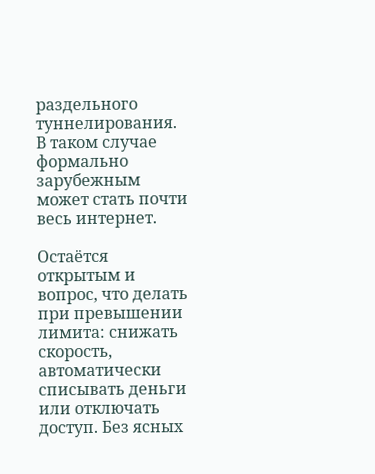раздельного туннелирования. В таком случае формально зарубежным может стать почти весь интернет.

Остаётся открытым и вопрос, что делать при превышении лимита: снижать скорость, автоматически списывать деньги или отключать доступ. Без ясных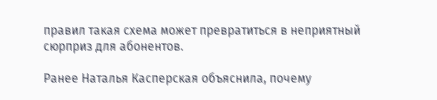правил такая схема может превратиться в неприятный сюрприз для абонентов.

Ранее Наталья Касперская объяснила, почему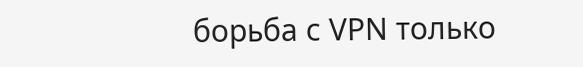борьба с VPN только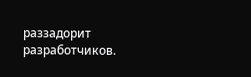раззадорит разработчиков.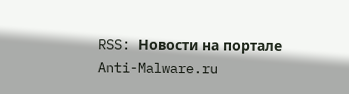RSS: Новости на портале Anti-Malware.ru